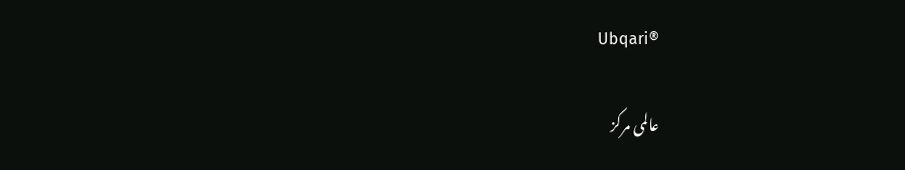Ubqari®

عالمی مرکز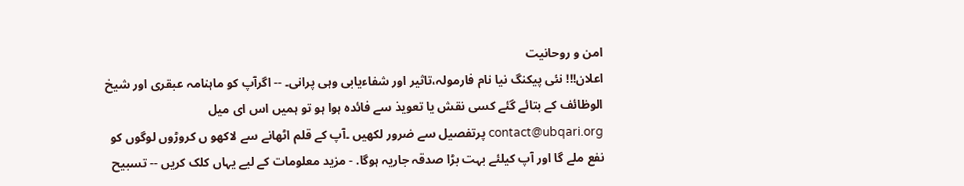امن و روحانیت
اعلان!!! نئی پیکنگ نیا نام فارمولہ،تاثیر اور شفاءیابی وہی پرانی۔ -- اگرآپ کو ماہنامہ عبقری اور شیخ الوظائف کے بتائے گئے کسی نقش یا تعویذ سے فائدہ ہوا ہو تو ہمیں اس ای میل contact@ubqari.org پرتفصیل سے ضرور لکھیں ۔آپ کے قلم اٹھانے سے لاکھو ں کروڑوں لوگوں کو نفع ملے گا اور آپ کیلئے بہت بڑا صدقہ جاریہ ہوگا. - مزید معلومات کے لیے یہاں کلک کریں -- تسبیح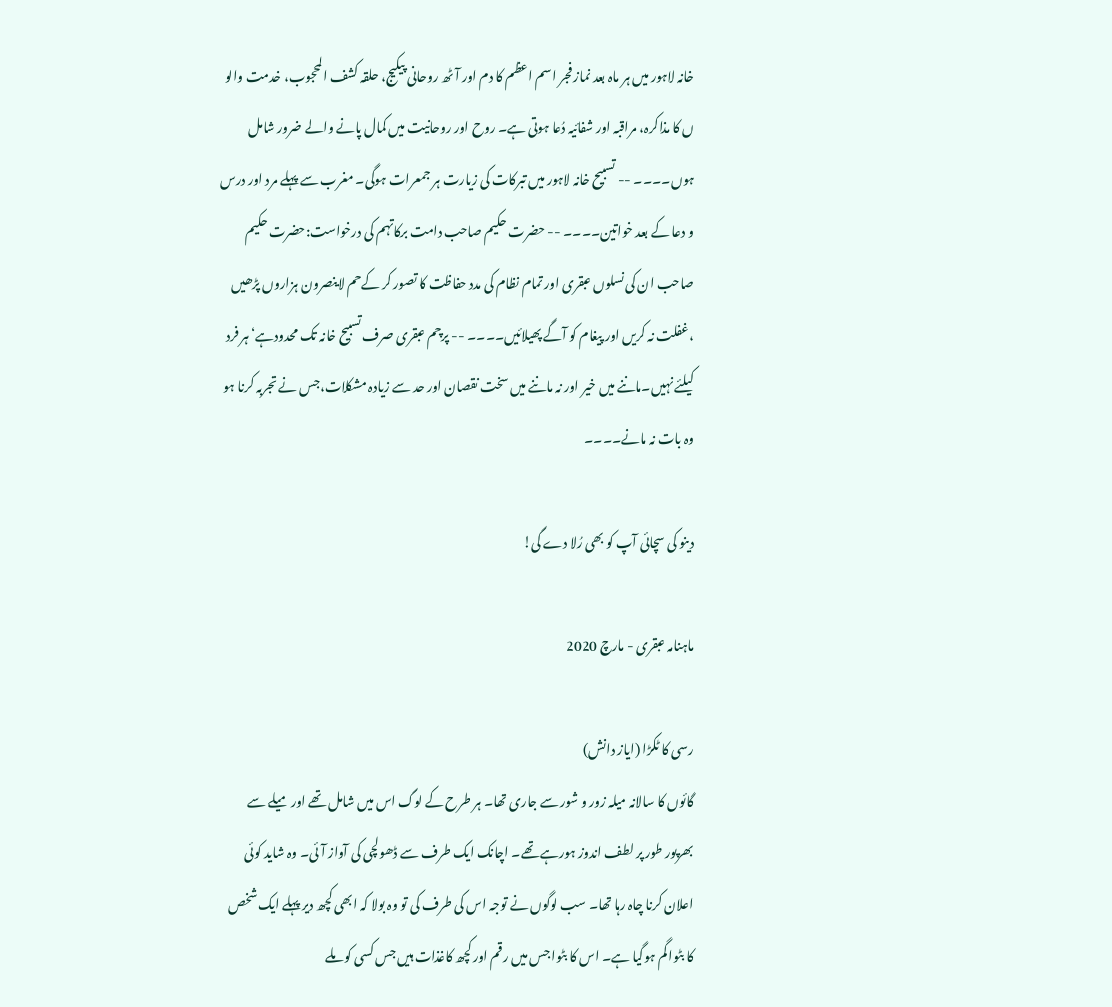خانہ لاہور میں ہر ماہ بعد نماز فجر اسم اعظم کا دم اور آٹھ روحانی پیکیج، حلقہ کشف المحجوب، خدمت والو ں کا مذاکرہ، مراقبہ اور شفائیہ دُعا ہوتی ہے۔ روح اور روحانیت میں کمال پانے والے ضرور شامل ہوں۔۔۔۔ -- تسبیح خانہ لاہور میں تبرکات کی زیارت ہر جمعرات ہوگی۔ مغرب سے پہلے مرد اور درس و دعا کے بعد خواتین۔۔۔۔ -- حضرت حکیم صاحب دامت برکاتہم کی درخواست:حضرت حکیم صاحب ان کی نسلوں عبقری اور تمام نظام کی مدد حفاظت کا تصور کر کےحم لاینصرون ہزاروں پڑھیں ،غفلت نہ کریں اور پیغام کو آگے پھیلائیں۔۔۔۔ -- پرچم عبقری صرف تسبیح خانہ تک محدودہے‘ ہر فرد کیلئے نہیں۔ماننے میں خیر اور نہ ماننے میں سخت نقصان اور حد سے زیادہ مشکلات،جس نے تجربہ کرنا ہو وہ بات نہ مانے۔۔۔۔

دینو کی سچائی آپ کو بھی رُلا دے گی!

ماہنامہ عبقری - مارچ 2020

رسی کا ٹکڑا (ایاز دانش)
گائوں کا سالانہ میلہ زور و شور سے جاری تھا۔ ہر طرح کے لوگ اس میں شامل تھے اور میلے سے بھرپور طور پر لطف اندوز ہورہے تھے۔ اچانک ایک طرف سے ڈھولچی کی آواز آئی۔ وہ شاید کوئی اعلان کرنا چاہ رہا تھا۔ سب لوگوں نے توجہ اس کی طرف کی تو وہ بولا کہ ابھی کچھ دیر پہلے ایک شخص کا بٹوا گم ہوگیا ہے۔ اس کا بٹوا جس میں رقم اور کچھ کاغذات ہیں جس کسی کو ملے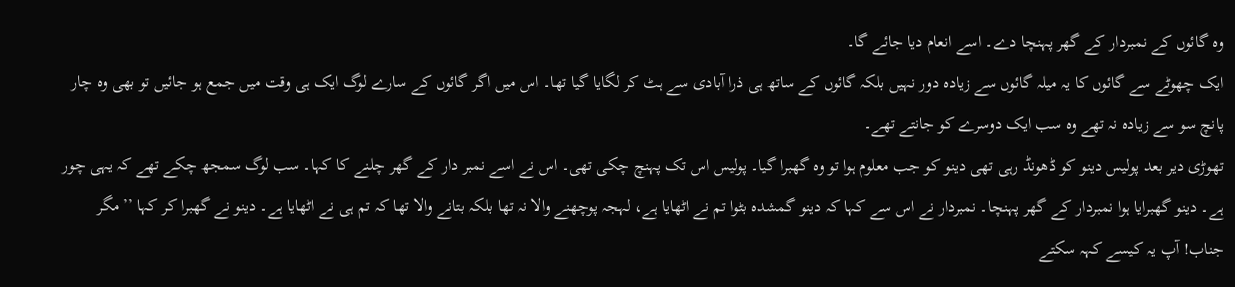وہ گائوں کے نمبردار کے گھر پہنچا دے۔ اسے انعام دیا جائے گا۔
ایک چھوٹے سے گائوں کا یہ میلہ گائوں سے زیادہ دور نہیں بلکہ گائوں کے ساتھ ہی ذرا آبادی سے ہٹ کر لگایا گیا تھا۔ اس میں اگر گائوں کے سارے لوگ ایک ہی وقت میں جمع ہو جائیں تو بھی وہ چار پانچ سو سے زیادہ نہ تھے وہ سب ایک دوسرے کو جانتے تھے۔
تھوڑی دیر بعد پولیس دینو کو ڈھونڈ رہی تھی دینو کو جب معلوم ہوا تو وہ گھبرا گیا۔ پولیس اس تک پہنچ چکی تھی۔ اس نے اسے نمبر دار کے گھر چلنے کا کہا۔ سب لوگ سمجھ چکے تھے کہ یہی چور ہے۔ دینو گھبرایا ہوا نمبردار کے گھر پہنچا۔ نمبردار نے اس سے کہا کہ دینو گمشدہ بٹوا تم نے اٹھایا ہے، لہجہ پوچھنے والا نہ تھا بلکہ بتانے والا تھا کہ تم ہی نے اٹھایا ہے۔ دینو نے گھبرا کر کہا ’’مگر جناب! آپ یہ کیسے کہہ سکتے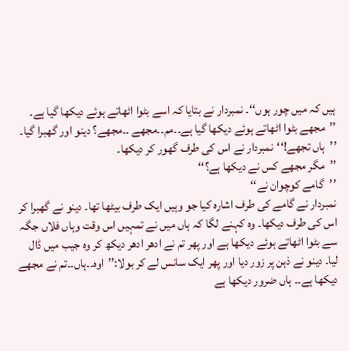ہیں کہ میں چور ہوں‘‘۔ نمبردار نے بتایا کہ اسے بٹوا اٹھاتے ہوئے دیکھا گیا ہے۔
’’مجھے بٹوا اٹھاتے ہوئے دیکھا گیا ہے۔۔مم۔۔مجھے ۔۔مجھے؟ دینو اور گھبرا گیا۔
’’ہاں تجھے!‘‘نمبردار نے اس کی طرف گھور کر دیکھا۔
’’مگر مجھے کس نے دیکھا ہے؟‘‘
’’گامے کوچوان نے‘‘
نمبردار نے گامے کی طرف اشارہ کیا جو وہیں ایک طرف بیٹھا تھا۔ دینو نے گھبرا کر اس کی طرف دیکھا۔ وہ کہنے لگا کہ ہاں میں نے تمہیں اس وقت وہاں فلاں جگہ سے بٹوا اٹھاتے ہوئے دیکھا ہے اور پھر تم نے ادھر ادھر دیکھ کر وہ جیب میں ڈال لیا۔ دینو نے ذہن پر زور دیا اور پھر ایک سانس لے کر بولا:’’اوہ۔۔ہاں۔۔تم نے مجھے دیکھا ہے۔۔ ہاں ضرور دیکھا ہے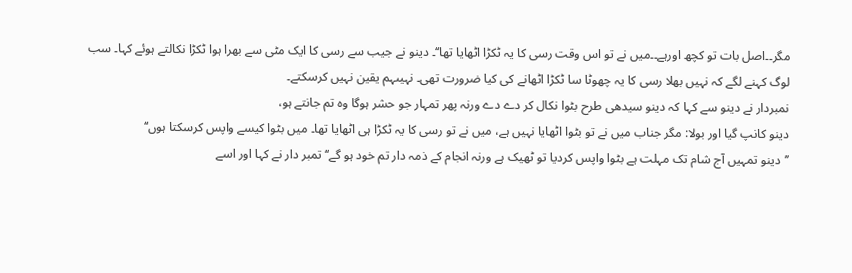مگر۔۔اصل بات تو کچھ اورہے۔۔میں نے تو اس وقت رسی کا یہ ٹکڑا اٹھایا تھا‘‘۔ دینو نے جیب سے رسی کا ایک مٹی سے بھرا ہوا ٹکڑا نکالتے ہوئے کہا۔ سب لوگ کہنے لگے کہ نہیں بھلا رسی کا یہ چھوٹا سا ٹکڑا اٹھانے کی کیا ضرورت تھی۔ نہیںہم یقین نہیں کرسکتے۔
نمبردار نے دینو سے کہا کہ دینو سیدھی طرح بٹوا نکال کر دے دے ورنہ پھر تمہار جو حشر ہوگا وہ تم جانتے ہو،
دینو کانپ گیا اور بولا: مگر جناب میں نے تو بٹوا اٹھایا نہیں ہے، میں نے تو رسی کا یہ ٹکڑا ہی اٹھایا تھا۔ میں بٹوا کیسے واپس کرسکتا ہوں‘‘
’’دینو تمہیں آج شام تک مہلت ہے بٹوا واپس کردیا تو ٹھیک ہے ورنہ انجام کے ذمہ دار تم خود ہو گے‘‘ تمبر دار نے کہا اور اسے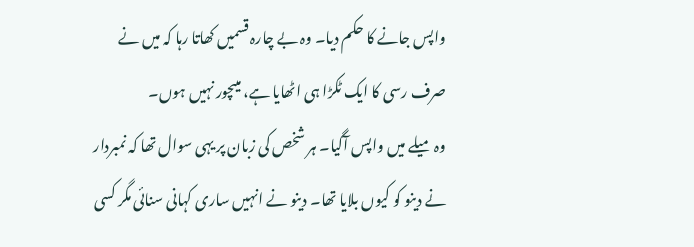واپس جانے کا حکم دیا۔ وہ بے چارہ قسمیں کھاتا رہا کہ میں نے صرف رسی کا ایک ٹکڑا ہی اٹھایا ہے، میںچور نہیں ہوں۔
وہ میلے میں واپس آگیا۔ ہر شخص کی زبان پر یہی سوال تھا کہ نمبردار نے دینو کو کیوں بلایا تھا۔ دینو نے انہیں ساری کہانی سنائی مگر کسی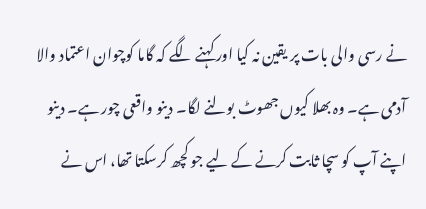نے رسی والی بات پر یقین نہ کیا اور کہنے لگے کہ گاما کوچوان اعتماد والا آدمی ہے۔ وہ بھلا کیوں جھوٹ بولنے لگا۔ دینو واقعی چور ہے۔ دینو اپنے آپ کو سچا ثابت کرنے کے لیے جو کچھ کرسکتا تھا، اس نے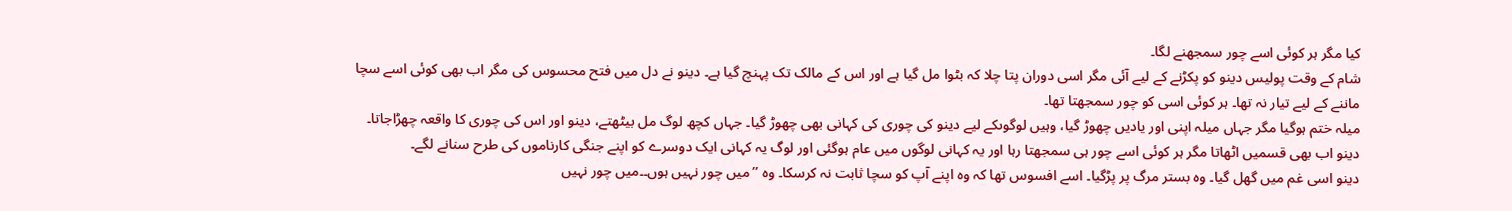کیا مگر ہر کوئی اسے چور سمجھنے لگا۔
شام کے وقت پولیس دینو کو پکڑنے کے لیے آئی مگر اسی دوران پتا چلا کہ بٹوا مل گیا ہے اور اس کے مالک تک پہنچ گیا ہے۔ دینو نے دل میں فتح محسوس کی مگر اب بھی کوئی اسے سچا ماننے کے لیے تیار نہ تھا۔ ہر کوئی اسی کو چور سمجھتا تھا۔
میلہ ختم ہوگیا مگر جہاں میلہ اپنی اور یادیں چھوڑ گیا، وہیں لوگوںکے لیے دینو کی چوری کی کہانی بھی چھوڑ گیا۔ جہاں کچھ لوگ مل بیٹھتے، دینو اور اس کی چوری کا واقعہ چھڑاجاتا۔ دینو اب بھی قسمیں اٹھاتا مگر ہر کوئی اسے چور ہی سمجھتا رہا اور یہ کہانی لوگوں میں عام ہوگئی اور لوگ یہ کہانی ایک دوسرے کو اپنے جنگی کارناموں کی طرح سنانے لگے۔
دینو اسی غم میں گھل گیا۔ وہ بستر مرگ پر پڑگیا۔ اسے افسوس تھا کہ وہ اپنے آپ کو سچا ثابت نہ کرسکا۔ وہ ’’میں چور نہیں ہوں۔۔میں چور نہیں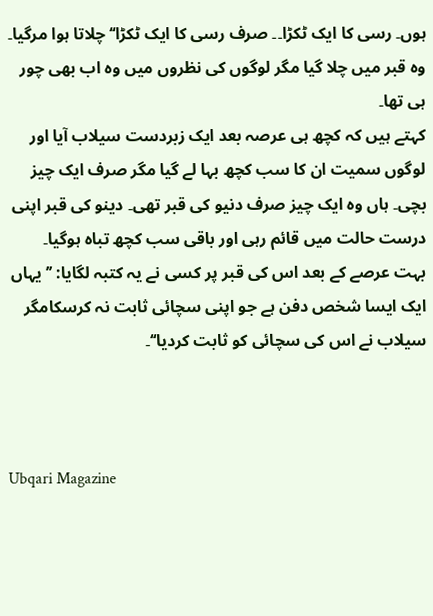ہوں۔ رسی کا ایک ٹکڑا۔۔ صرف رسی کا ایک ٹکڑا‘‘ چلاتا ہوا مرگیا۔ وہ قبر میں چلا گیا مگر لوگوں کی نظروں میں وہ اب بھی چور ہی تھا۔
کہتے ہیں کہ کچھ ہی عرصہ بعد ایک زبردست سیلاب آیا اور لوگوں سمیت ان کا سب کچھ بہا لے گیا مگر صرف ایک چیز بچی۔ ہاں وہ ایک چیز صرف دنیو کی قبر تھی۔ دینو کی قبر اپنی درست حالت میں قائم رہی اور باقی سب کچھ تباہ ہوگیا۔
بہت عرصے کے بعد اس کی قبر پر کسی نے یہ کتبہ لگایا: ’’یہاں ایک ایسا شخص دفن ہے جو اپنی سچائی ثابت نہ کرسکامگر سیلاب نے اس کی سچائی کو ثابت کردیا‘‘۔



Ubqari Magazine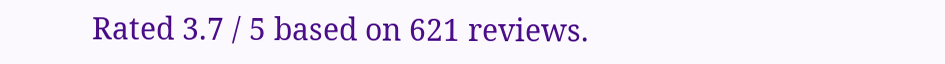Rated 3.7 / 5 based on 621 reviews.